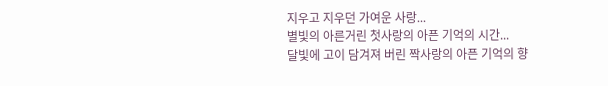지우고 지우던 가여운 사랑...
별빛의 아른거린 첫사랑의 아픈 기억의 시간...
달빛에 고이 담겨져 버린 짝사랑의 아픈 기억의 향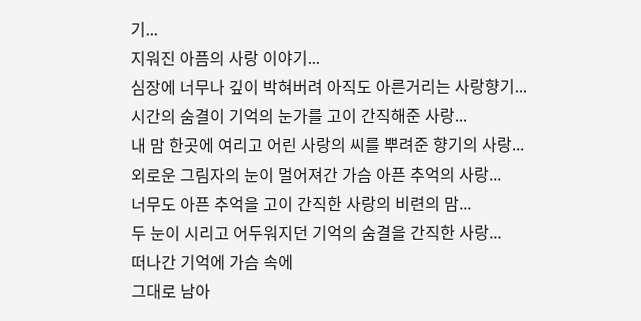기...
지워진 아픔의 사랑 이야기...
심장에 너무나 깊이 박혀버려 아직도 아른거리는 사랑향기...
시간의 숨결이 기억의 눈가를 고이 간직해준 사랑...
내 맘 한곳에 여리고 어린 사랑의 씨를 뿌려준 향기의 사랑...
외로운 그림자의 눈이 멀어져간 가슴 아픈 추억의 사랑...
너무도 아픈 추억을 고이 간직한 사랑의 비련의 맘...
두 눈이 시리고 어두워지던 기억의 숨결을 간직한 사랑...
떠나간 기억에 가슴 속에
그대로 남아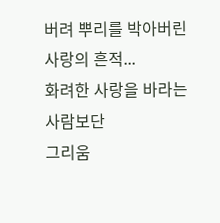버려 뿌리를 박아버린 사랑의 흔적...
화려한 사랑을 바라는 사람보단
그리움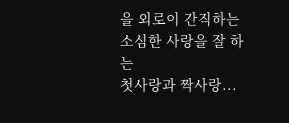을 외로이 간직하는 소심한 사랑을 잘 하는
첫사랑과 짝사랑...